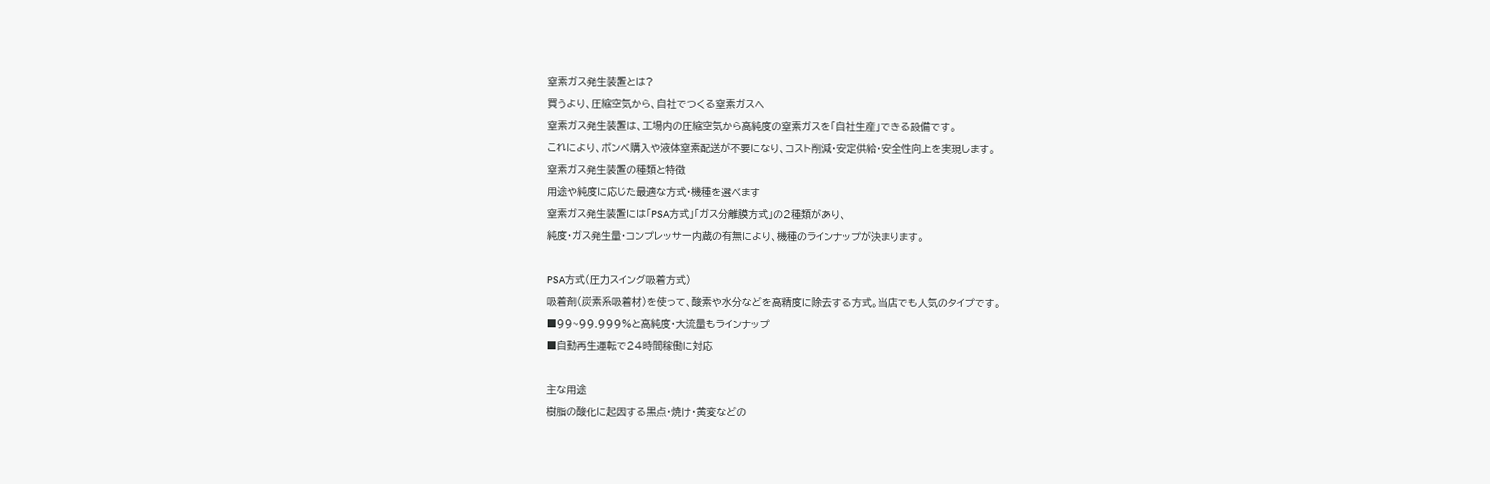窒素ガス発生装置とは?
買うより、圧縮空気から、自社でつくる窒素ガスへ
窒素ガス発生装置は、工場内の圧縮空気から高純度の窒素ガスを「自社生産」できる設備です。
これにより、ボンベ購入や液体窒素配送が不要になり、コスト削減・安定供給・安全性向上を実現します。
窒素ガス発生装置の種類と特徴
用途や純度に応じた最適な方式・機種を選べます
窒素ガス発生装置には「PSA方式」「ガス分離膜方式」の2種類があり、
純度・ガス発生量・コンプレッサー内蔵の有無により、機種のラインナップが決まります。

PSA方式(圧力スイング吸着方式)
吸着剤(炭素系吸着材)を使って、酸素や水分などを高精度に除去する方式。当店でも人気のタイプです。
■99~99.999%と高純度・大流量もラインナップ
■自動再生運転で24時間稼働に対応

主な用途
樹脂の酸化に起因する黒点・焼け・黄変などの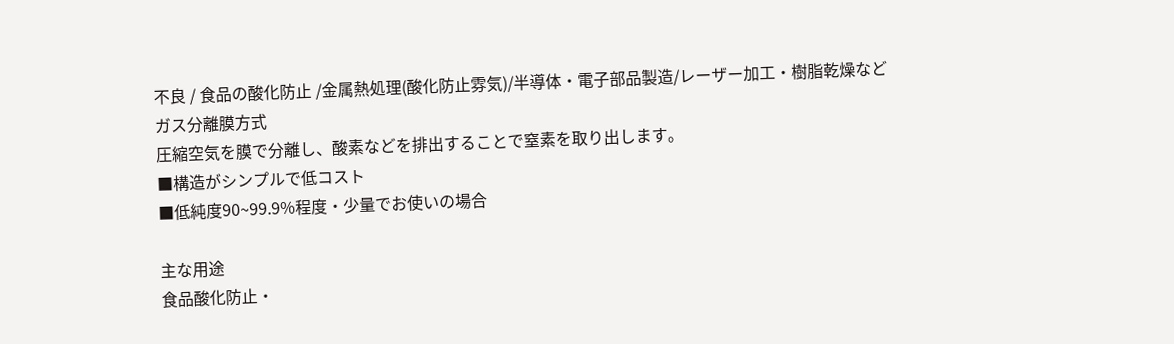不良 / 食品の酸化防止 /金属熱処理(酸化防止雰気)/半導体・電子部品製造/レーザー加工・樹脂乾燥など
ガス分離膜方式
圧縮空気を膜で分離し、酸素などを排出することで窒素を取り出します。
■構造がシンプルで低コスト
■低純度90~99.9%程度・少量でお使いの場合

主な用途
食品酸化防止・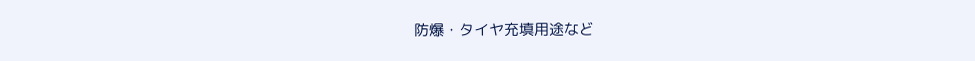防爆・タイヤ充填用途など